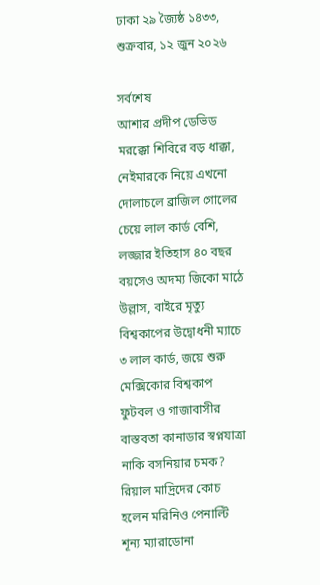ঢাকা ২৯ জ্যৈষ্ঠ ১৪৩৩, শুক্রবার, ১২ জুন ২০২৬

সর্বশেষ
আশার প্রদীপ ডেভিড মরক্কো শিবিরে বড় ধাক্কা, নেইমারকে নিয়ে এখনো দোলাচলে ব্রাজিল গোলের চেয়ে লাল কার্ড বেশি, লজ্জার ইতিহাস ৪০ বছর বয়সেও অদম্য জিকো মাঠে উল্লাস, বাইরে মৃত্যু বিশ্বকাপের উদ্বোধনী ম্যাচে ৩ লাল কার্ড, জয়ে শুরু মেক্সিকোর বিশ্বকাপ ফুটবল ও গাজাবাসীর বাস্তবতা কানাডার স্বপ্নযাত্রা নাকি বসনিয়ার চমক? রিয়াল মাদ্রিদের কোচ হলেন মরিনিও পেনাল্টি শূন্য ম্যারাডোনা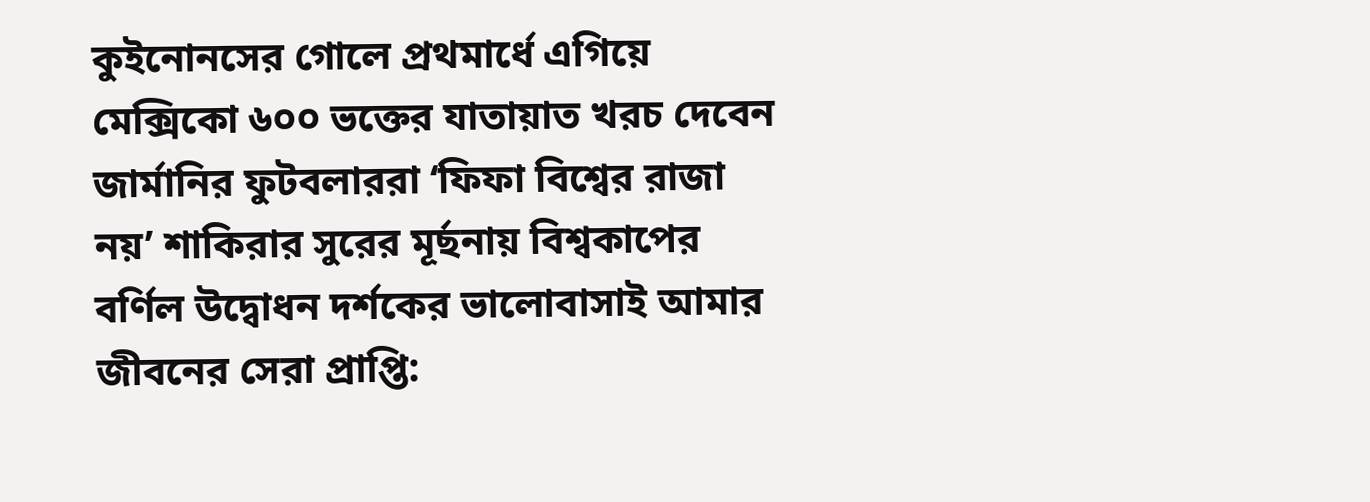কুইনোনসের গোলে প্রথমার্ধে এগিয়ে মেক্সিকো ৬০০ ভক্তের যাতায়াত খরচ দেবেন জার্মানির ফুটবলাররা ‘ফিফা বিশ্বের রাজা নয়’ শাকিরার সুরের মূর্ছনায় বিশ্বকাপের বর্ণিল উদ্বোধন দর্শকের ভালোবাসাই আমার জীবনের সেরা প্রাপ্তি: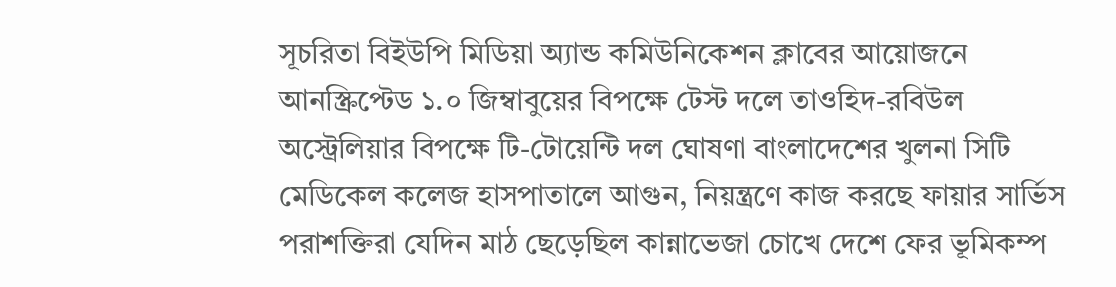সূচরিতা বিইউপি মিডিয়া অ্যান্ড কমিউনিকেশন ক্লাবের আয়োজনে আনস্ক্রিপ্টেড ১.০ জিম্বাবুয়ের বিপক্ষে টেস্ট দলে তাওহিদ-রবিউল অস্ট্রেলিয়ার বিপক্ষে টি-টোয়েন্টি দল ঘোষণা বাংলাদেশের খুলনা সিটি মেডিকেল কলেজ হাসপাতালে আগুন, নিয়ন্ত্রণে কাজ করছে ফায়ার সার্ভিস পরাশক্তিরা যেদিন মাঠ ছেড়েছিল কান্নাভেজা চোখে দেশে ফের ভূমিকম্প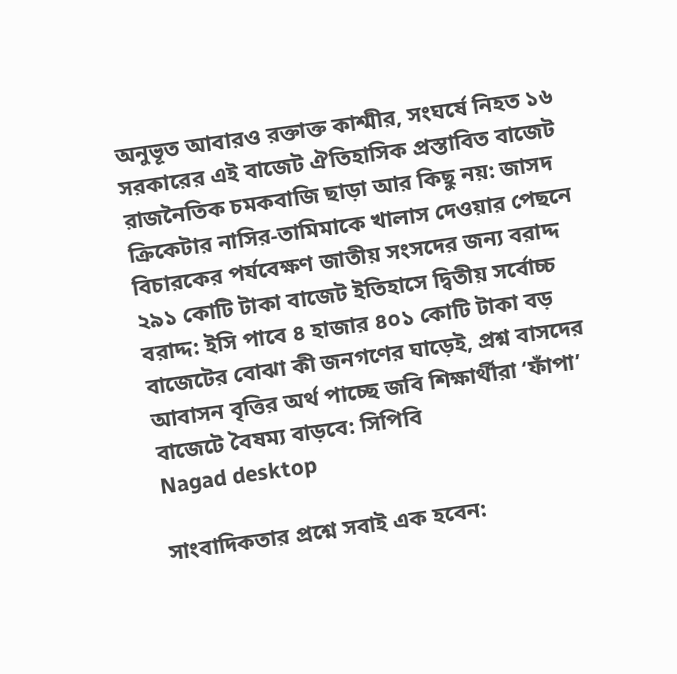অনুভূত আবারও রক্তাক্ত কাশ্মীর, সংঘর্ষে নিহত ১৬ সরকারের এই বাজেট ঐতিহাসিক প্রস্তাবিত বাজেট রাজনৈতিক চমকবাজি ছাড়া আর কিছু নয়: জাসদ ক্রিকেটার নাসির-তামিমাকে খালাস দেওয়ার পেছনে বিচারকের পর্যবেক্ষণ জাতীয় সংসদের জন্য বরাদ্দ ২৯১ কোটি টাকা বাজেট ইতিহাসে দ্বিতীয় সর্বোচ্চ বরাদ্দ: ইসি পাবে ৪ হাজার ৪০১ কোটি টাকা বড় বাজেটের বোঝা কী জনগণের ঘাড়েই, প্রশ্ন বাসদের আবাসন বৃত্তির অর্থ পাচ্ছে জবি শিক্ষার্থীরা ‘ফাঁপা’ বাজেটে বৈষম্য বাড়বে: সিপিবি
Nagad desktop

সাংবাদিকতার প্রশ্নে সবাই এক হবেন: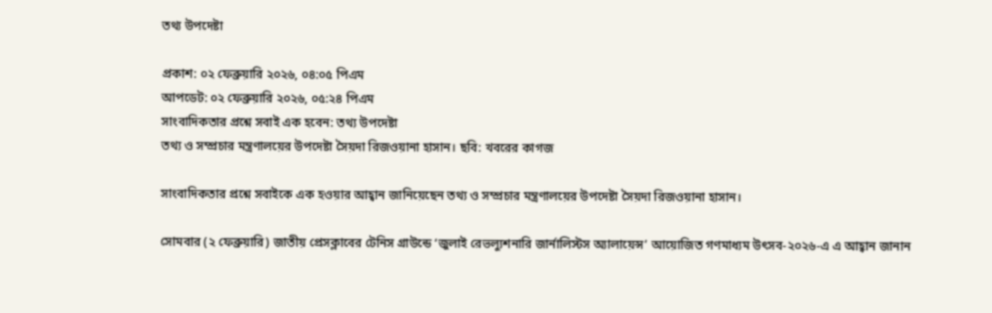তথ্য উপদেষ্টা

প্রকাশ: ০২ ফেব্রুয়ারি ২০২৬, ০৪:০৫ পিএম
আপডেট: ০২ ফেব্রুয়ারি ২০২৬, ০৫:২৪ পিএম
সাংবাদিকতার প্রশ্নে সবাই এক হবেন: তথ্য উপদেষ্টা
তথ্য ও সম্প্রচার মন্ত্রণালয়ের উপদেষ্টা সৈয়দা রিজওয়ানা হাসান। ছবি: খবরের কাগজ

সাংবাদিকতার প্রশ্নে সবাইকে এক হওয়ার আহ্বান জানিয়েছেন তথ্য ও সম্প্রচার মন্ত্রণালয়ের উপদেষ্টা সৈয়দা রিজওয়ানা হাসান।

সোমবার (২ ফেব্রুয়ারি) জাতীয় প্রেসক্লাবের টেনিস গ্রাউন্ডে ‘জুলাই রেভল্যুশনারি জার্নালিস্টস অ্যালায়েন্স’ আয়োজিত গণমাধ্যম উৎসব-২০২৬-এ এ আহ্বান জানান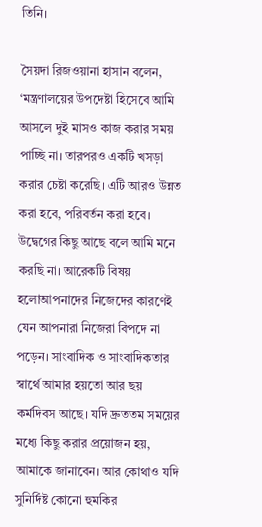তিনি।

সৈয়দা রিজওয়ানা হাসান বলেন, ‘মন্ত্রণালয়ের উপদেষ্টা হিসেবে আমি আসলে দুই মাসও কাজ করার সময় পাচ্ছি না। তারপরও একটি খসড়া করার চেষ্টা করেছি। এটি আরও উন্নত করা হবে, পরিবর্তন করা হবে। উদ্বেগের কিছু আছে বলে আমি মনে করছি না। আরেকটি বিষয় হলোআপনাদের নিজেদের কারণেই যেন আপনারা নিজেরা বিপদে না পড়েন। সাংবাদিক ও সাংবাদিকতার স্বার্থে আমার হয়তো আর ছয় কর্মদিবস আছে। যদি দ্রুততম সময়ের মধ্যে কিছু করার প্রয়োজন হয়, আমাকে জানাবেন। আর কোথাও যদি সুনির্দিষ্ট কোনো হুমকির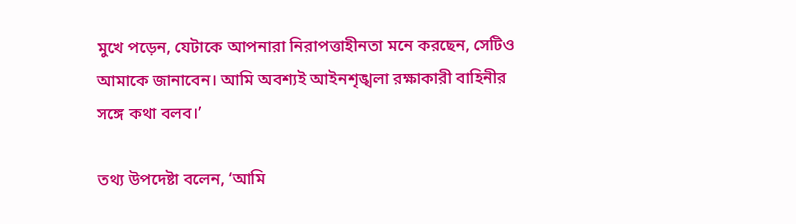মুখে পড়েন, যেটাকে আপনারা নিরাপত্তাহীনতা মনে করছেন, সেটিও আমাকে জানাবেন। আমি অবশ্যই আইনশৃঙ্খলা রক্ষাকারী বাহিনীর সঙ্গে কথা বলব।’

তথ্য উপদেষ্টা বলেন, ‘আমি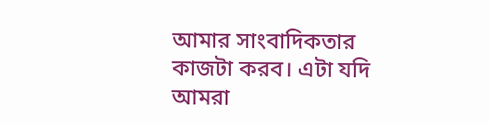আমার সাংবাদিকতার কাজটা করব। এটা যদি আমরা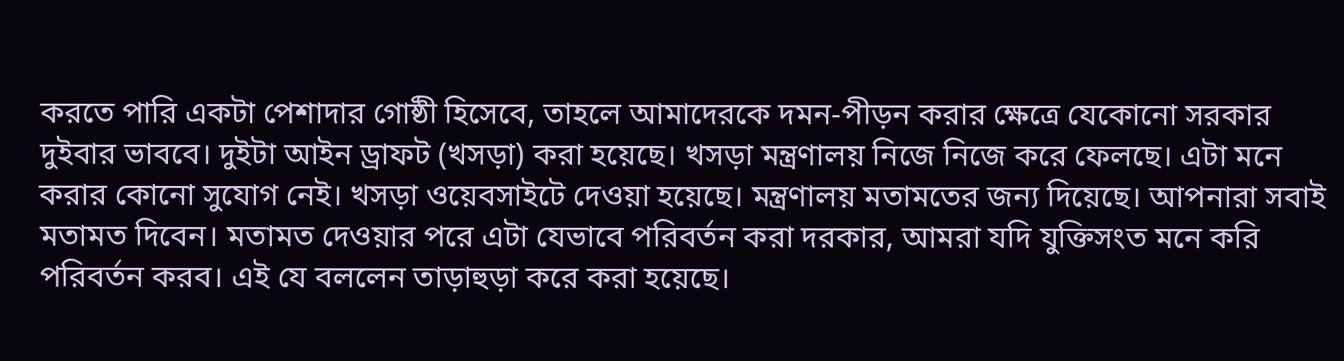করতে পারি একটা পেশাদার গোষ্ঠী হিসেবে, তাহলে আমাদেরকে দমন-পীড়ন করার ক্ষেত্রে যেকোনো সরকার দুইবার ভাববে। দুইটা আইন ড্রাফট (খসড়া) করা হয়েছে। খসড়া মন্ত্রণালয় নিজে নিজে করে ফেলছে। এটা মনে করার কোনো সুযোগ নেই। খসড়া ওয়েবসাইটে দেওয়া হয়েছে। মন্ত্রণালয় মতামতের জন্য দিয়েছে। আপনারা সবাই মতামত দিবেন। মতামত দেওয়ার পরে এটা যেভাবে পরিবর্তন করা দরকার, আমরা যদি যুক্তিসংত মনে করি পরিবর্তন করব। এই যে বললেন তাড়াহুড়া করে করা হয়েছে।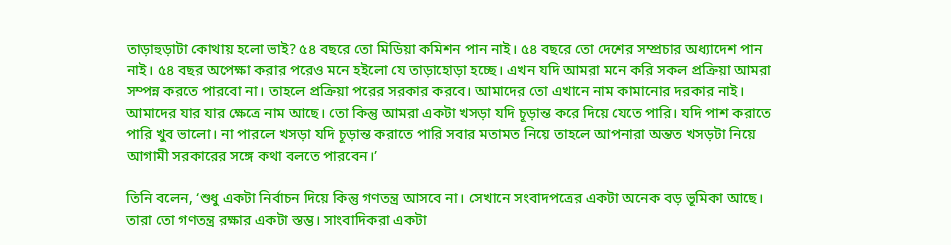তাড়াহুড়াটা কোথায় হলো ভাই? ৫৪ বছরে তো মিডিয়া কমিশন পান নাই। ৫৪ বছরে তো দেশের সম্প্রচার অধ্যাদেশ পান নাই। ৫৪ বছর অপেক্ষা করার পরেও মনে হইলো যে তাড়াহোড়া হচ্ছে। এখন যদি আমরা মনে করি সকল প্রক্রিয়া আমরা সম্পন্ন করতে পারবো না। তাহলে প্রক্রিয়া পরের সরকার করবে। আমাদের তো এখানে নাম কামানোর দরকার নাই। আমাদের যার যার ক্ষেত্রে নাম আছে। তো কিন্তু আমরা একটা খসড়া যদি চূড়ান্ত করে দিয়ে যেতে পারি। যদি পাশ করাতে পারি খুব ভালো। না পারলে খসড়া যদি চূড়ান্ত করাতে পারি সবার মতামত নিয়ে তাহলে আপনারা অন্তত খসড়টা নিয়ে আগামী সরকারের সঙ্গে কথা বলতে পারবেন।’

তিনি বলেন, ‘শুধু একটা নির্বাচন দিয়ে কিন্তু গণতন্ত্র আসবে না। সেখানে সংবাদপত্রের একটা অনেক বড় ভূমিকা আছে। তারা তো গণতন্ত্র রক্ষার একটা স্তম্ভ। সাংবাদিকরা একটা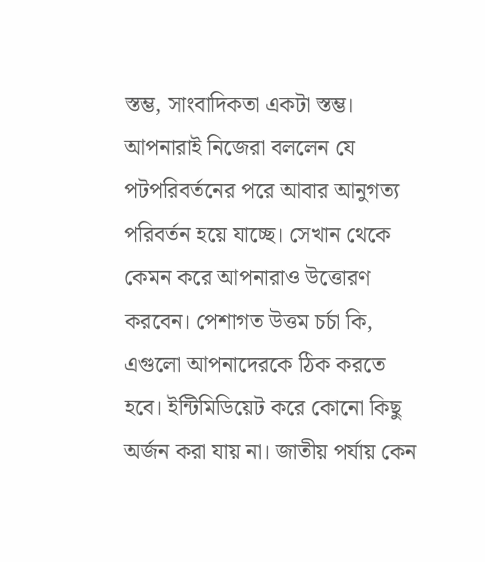স্তম্ভ, সাংবাদিকতা একটা স্তম্ভ। আপনারাই নিজেরা বললেন যে পটপরিবর্তনের পরে আবার আনুগত্য পরিবর্তন হয়ে যাচ্ছে। সেখান থেকে কেমন করে আপনারাও উত্তোরণ করবেন। পেশাগত উত্তম চর্চা কি, এগুলো আপনাদেরকে ঠিক করতে হবে। ইন্টিমিডিয়েট করে কোনো কিছু অর্জন করা যায় না। জাতীয় পর্যায় কেন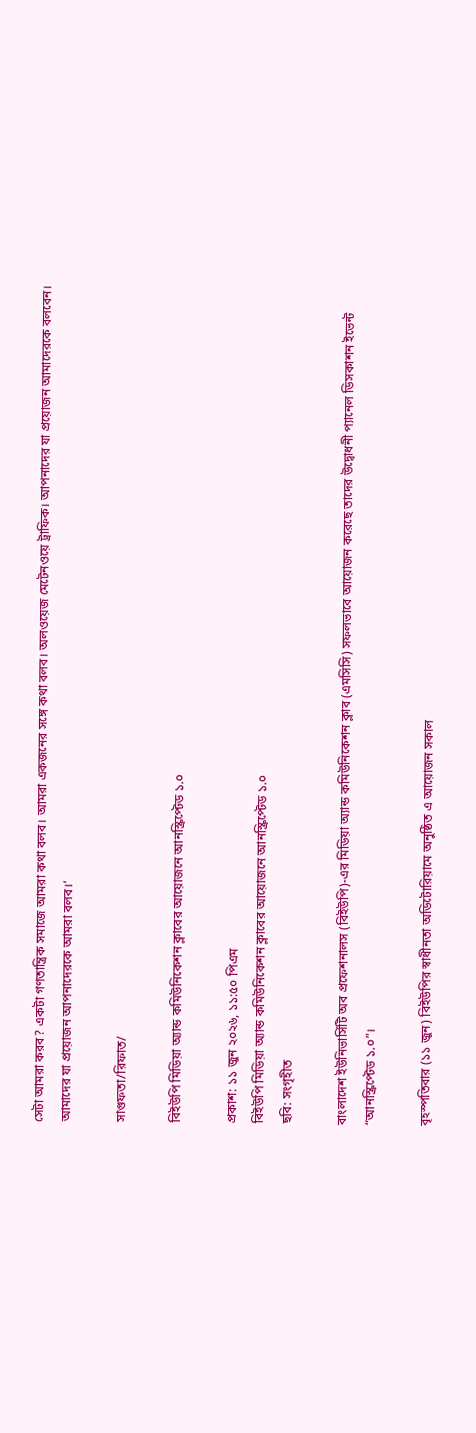সেটা আমরা করব? একটা গণতান্ত্রিক সমাজে আমরা কথা বলব। আমরা একজনের সঙ্গে কথা বলব। অলওয়েজ মেটেনওয়ে ট্রাফিক। আপনাদের যা প্রয়োজন আমাদেরকে বলবেন। আমাদের যা প্রয়োজন আপনাদেরকে আমরা বলব।’

সাগুফতা/রিফাত/

বিইউপি মিডিয়া অ্যান্ড কমিউনিকেশন ক্লাবের আয়োজনে আনস্ক্রিপ্টেড ১.০

প্রকাশ: ১১ জুন ২০২৬, ১১:৫০ পিএম
বিইউপি মিডিয়া অ্যান্ড কমিউনিকেশন ক্লাবের আয়োজনে আনস্ক্রিপ্টেড ১.০
ছবি: সংগৃহীত

বাংলাদেশ ইউনিভার্সিটি অব প্রফেশনালস (বিইউপি)-এর মিডিয়া অ্যান্ড কমিউনিকেশন ক্লাব (এমসিসি) সফলভাবে আয়োজন করেছে তাদের উদ্বোধনী প্যানেল ডিসকাশন ইভেন্ট “আনস্ক্রিপ্টেড ১.০”।

বৃহস্পতিবার (১১ জুন) বিইউপির স্বাধীনতা অডিটোরিয়ামে অনুষ্ঠিত এ আয়োজন সকাল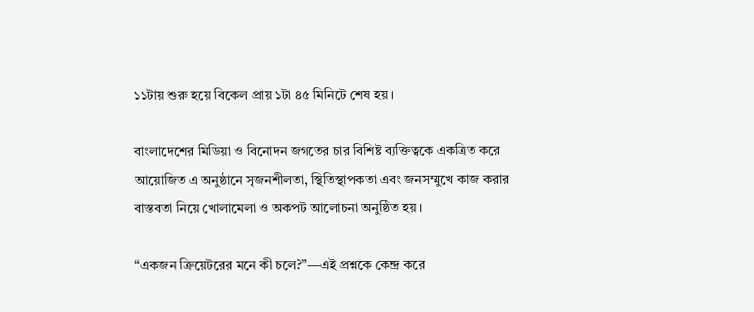১১টায় শুরু হয়ে বিকেল প্রায় ১টা ৪৫ মিনিটে শেষ হয়।

বাংলাদেশের মিডিয়া ও বিনোদন জগতের চার বিশিষ্ট ব্যক্তিত্বকে একত্রিত করে আয়োজিত এ অনুষ্ঠানে সৃজনশীলতা, স্থিতিস্থাপকতা এবং জনসম্মুখে কাজ করার বাস্তবতা নিয়ে খোলামেলা ও অকপট আলোচনা অনুষ্ঠিত হয়।

“একজন ক্রিয়েটরের মনে কী চলে?”—এই প্রশ্নকে কেন্দ্র করে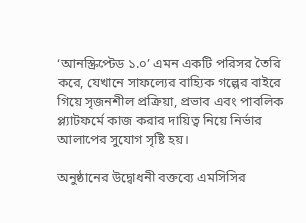‘আনস্ক্রিপ্টেড ১.০’ এমন একটি পরিসর তৈরি করে, যেখানে সাফল্যের বাহ্যিক গল্পের বাইরে গিয়ে সৃজনশীল প্রক্রিয়া, প্রভাব এবং পাবলিক প্ল্যাটফর্মে কাজ করার দায়িত্ব নিয়ে নির্ভার আলাপের সুযোগ সৃষ্টি হয়।

অনুষ্ঠানের উদ্বোধনী বক্তব্যে এমসিসির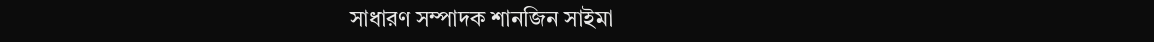সাধারণ সম্পাদক শানজিন সাইমা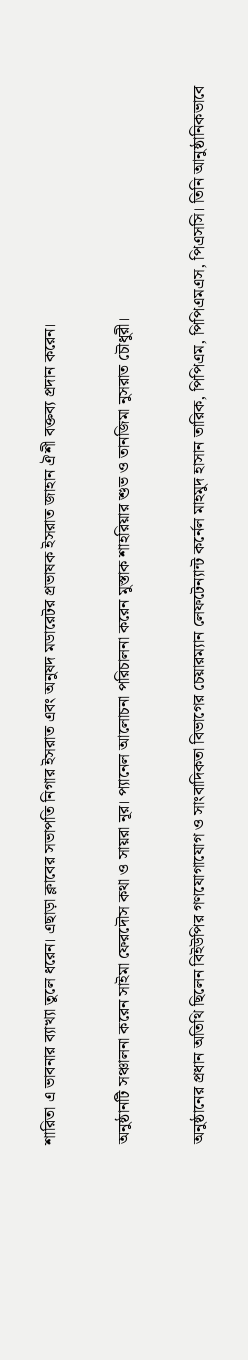শারিতা এ ভাবনার ব্যাখ্যা তুলে ধরেন। এছাড়া ক্লাবের সভাপতি নিগার ইসরাত এবং অনুষদ মডারেটর প্রভাষক ইসরাত জাহান ঐশী বক্তব্য প্রদান করেন।

অনুষ্ঠানটি সঞ্চালনা করেন সাইমা ফেরদৌস কথা ও সায়রা নূর। প্যানেল আলোচনা পরিচালনা করেন মুস্তাক শাহরিয়ার শুভ ও তানজিমা নুসরাত চৌধুরী।

অনুষ্ঠানের প্রধান অতিথি ছিলেন বিইউপির গণযোগাযোগ ও সাংবাদিকতা বিভাগের চেয়ারম্যান লেফটেন্যান্ট কর্নেল মাহমুদ হাসান তারিক, পিপিএম, পিপিএমএস, পিএসসি। তিনি আনুষ্ঠানিকভাবে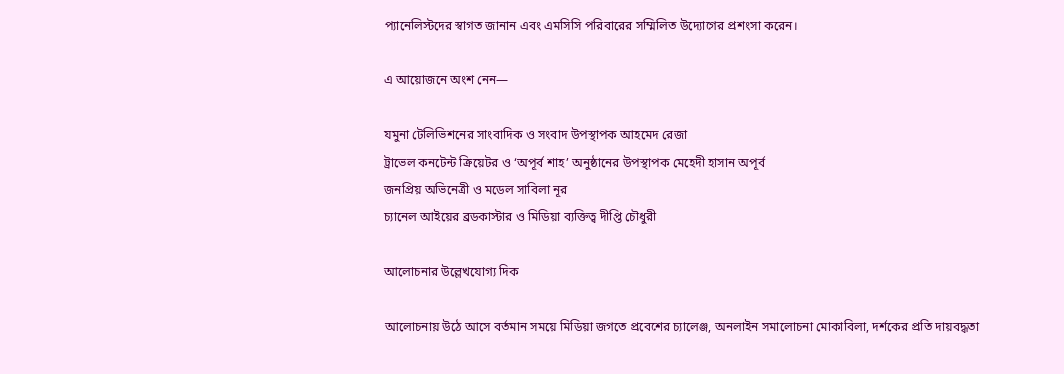প্যানেলিস্টদের স্বাগত জানান এবং এমসিসি পরিবারের সম্মিলিত উদ্যোগের প্রশংসা করেন।

এ আয়োজনে অংশ নেন—

যমুনা টেলিভিশনের সাংবাদিক ও সংবাদ উপস্থাপক আহমেদ রেজা
ট্রাভেল কনটেন্ট ক্রিয়েটর ও ‘অপূর্ব শাহ’ অনুষ্ঠানের উপস্থাপক মেহেদী হাসান অপূর্ব
জনপ্রিয় অভিনেত্রী ও মডেল সাবিলা নূর
চ্যানেল আইয়ের ব্রডকাস্টার ও মিডিয়া ব্যক্তিত্ব দীপ্তি চৌধুরী

আলোচনার উল্লেখযোগ্য দিক

আলোচনায় উঠে আসে বর্তমান সময়ে মিডিয়া জগতে প্রবেশের চ্যালেঞ্জ, অনলাইন সমালোচনা মোকাবিলা, দর্শকের প্রতি দায়বদ্ধতা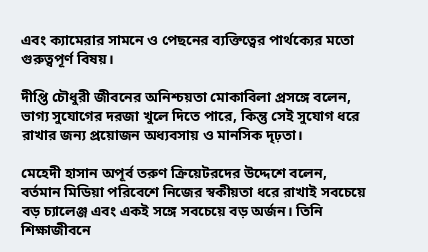এবং ক্যামেরার সামনে ও পেছনের ব্যক্তিত্বের পার্থক্যের মতো গুরুত্বপূর্ণ বিষয়।

দীপ্তি চৌধুরী জীবনের অনিশ্চয়তা মোকাবিলা প্রসঙ্গে বলেন, ভাগ্য সুযোগের দরজা খুলে দিতে পারে, কিন্তু সেই সুযোগ ধরে রাখার জন্য প্রয়োজন অধ্যবসায় ও মানসিক দৃঢ়তা।

মেহেদী হাসান অপূর্ব তরুণ ক্রিয়েটরদের উদ্দেশে বলেন, বর্তমান মিডিয়া পরিবেশে নিজের স্বকীয়তা ধরে রাখাই সবচেয়ে বড় চ্যালেঞ্জ এবং একই সঙ্গে সবচেয়ে বড় অর্জন। তিনি শিক্ষাজীবনে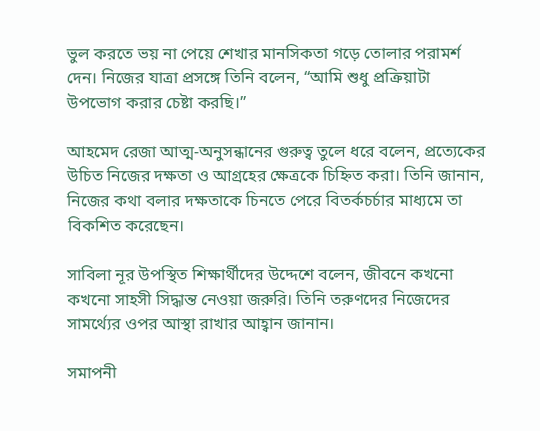ভুল করতে ভয় না পেয়ে শেখার মানসিকতা গড়ে তোলার পরামর্শ দেন। নিজের যাত্রা প্রসঙ্গে তিনি বলেন, “আমি শুধু প্রক্রিয়াটা উপভোগ করার চেষ্টা করছি।”

আহমেদ রেজা আত্ম-অনুসন্ধানের গুরুত্ব তুলে ধরে বলেন, প্রত্যেকের উচিত নিজের দক্ষতা ও আগ্রহের ক্ষেত্রকে চিহ্নিত করা। তিনি জানান, নিজের কথা বলার দক্ষতাকে চিনতে পেরে বিতর্কচর্চার মাধ্যমে তা বিকশিত করেছেন।

সাবিলা নূর উপস্থিত শিক্ষার্থীদের উদ্দেশে বলেন, জীবনে কখনো কখনো সাহসী সিদ্ধান্ত নেওয়া জরুরি। তিনি তরুণদের নিজেদের সামর্থ্যের ওপর আস্থা রাখার আহ্বান জানান।

সমাপনী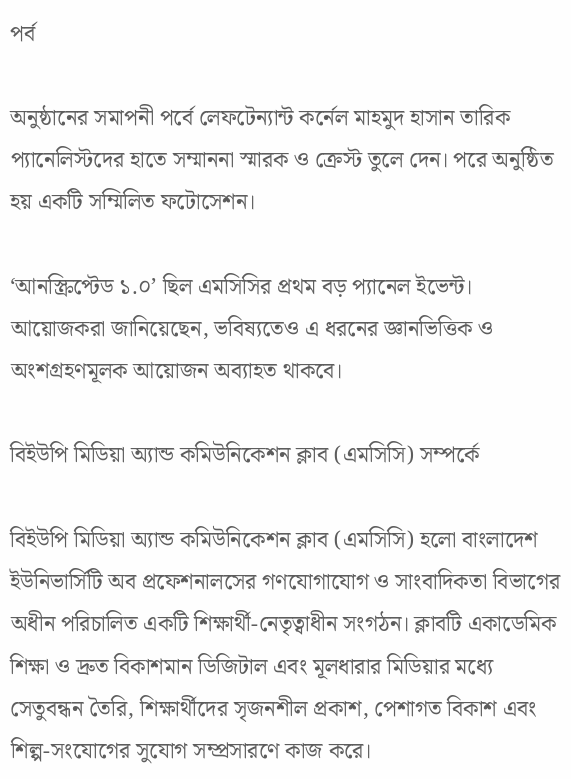পর্ব

অনুষ্ঠানের সমাপনী পর্বে লেফটেন্যান্ট কর্নেল মাহমুদ হাসান তারিক প্যানেলিস্টদের হাতে সম্মাননা স্মারক ও ক্রেস্ট তুলে দেন। পরে অনুষ্ঠিত হয় একটি সম্মিলিত ফটোসেশন।

‘আনস্ক্রিপ্টেড ১.০’ ছিল এমসিসির প্রথম বড় প্যানেল ইভেন্ট। আয়োজকরা জানিয়েছেন, ভবিষ্যতেও এ ধরনের জ্ঞানভিত্তিক ও অংশগ্রহণমূলক আয়োজন অব্যাহত থাকবে।

বিইউপি মিডিয়া অ্যান্ড কমিউনিকেশন ক্লাব (এমসিসি) সম্পর্কে

বিইউপি মিডিয়া অ্যান্ড কমিউনিকেশন ক্লাব (এমসিসি) হলো বাংলাদেশ ইউনিভার্সিটি অব প্রফেশনালসের গণযোগাযোগ ও সাংবাদিকতা বিভাগের অধীন পরিচালিত একটি শিক্ষার্থী-নেতৃত্বাধীন সংগঠন। ক্লাবটি একাডেমিক শিক্ষা ও দ্রুত বিকাশমান ডিজিটাল এবং মূলধারার মিডিয়ার মধ্যে সেতুবন্ধন তৈরি, শিক্ষার্থীদের সৃজনশীল প্রকাশ, পেশাগত বিকাশ এবং শিল্প-সংযোগের সুযোগ সম্প্রসারণে কাজ করে।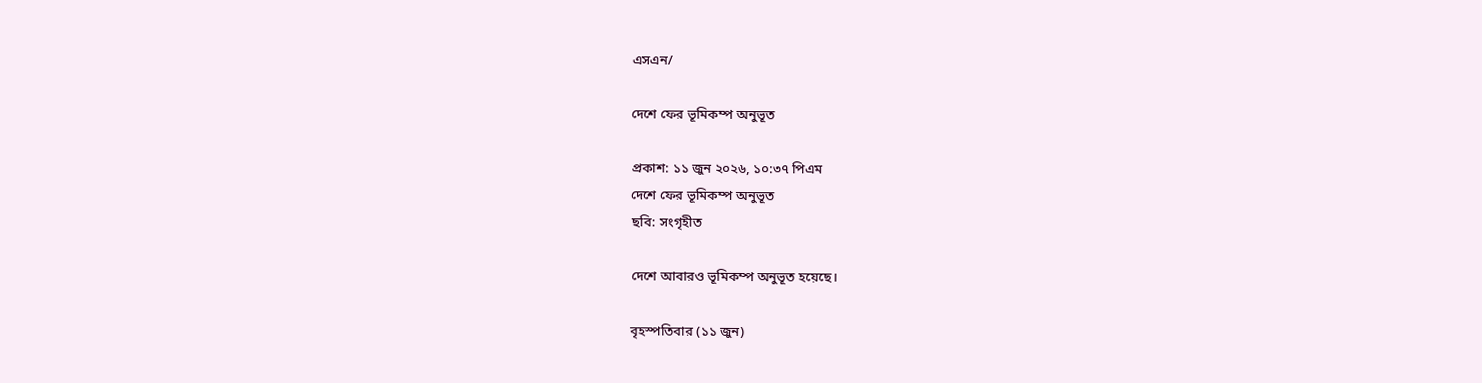এসএন/

দেশে ফের ভূমিকম্প অনুভূত

প্রকাশ: ১১ জুন ২০২৬, ১০:৩৭ পিএম
দেশে ফের ভূমিকম্প অনুভূত
ছবি: সংগৃহীত

দেশে আবারও ভূমিকম্প অনুভূত হয়েছে।

বৃহস্পতিবার (১১ জুন)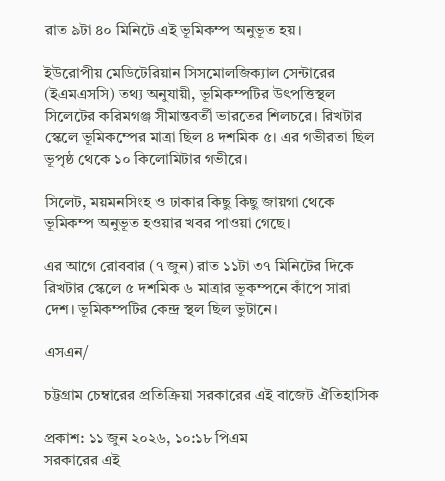রাত ৯টা ৪০ মিনিটে এই ভূমিকম্প অনুভূত হয়।

ইউরোপীয় মেডিটেরিয়ান সিসমোলজিক্যাল সেন্টারের (ইএমএসসি) তথ্য অনুযায়ী, ভূমিকম্পটির উৎপত্তিস্থল সিলেটের করিমগঞ্জ সীমান্তবর্তী ভারতের শিলচরে। রিখটার স্কেলে ভূমিকম্পের মাত্রা ছিল ৪ দশমিক ৫। এর গভীরতা ছিল ভূপৃষ্ঠ থেকে ১০ কিলোমিটার গভীরে।

সিলেট, ময়মনসিংহ ও ঢাকার কিছু কিছু জায়গা থেকে ভূমিকম্প অনুভূত হওয়ার খবর পাওয়া গেছে।

এর আগে রোববার (৭ জুন) রাত ১১টা ৩৭ মিনিটের দিকে রিখটার স্কেলে ৫ দশমিক ৬ মাত্রার ভূকম্পনে কাঁপে সারা দেশ। ভূমিকম্পটির কেন্দ্র স্থল ছিল ভুটানে।

এসএন/

চট্টগ্রাম চেম্বারের প্রতিক্রিয়া সরকারের এই বাজেট ঐতিহাসিক

প্রকাশ: ১১ জুন ২০২৬, ১০:১৮ পিএম
সরকারের এই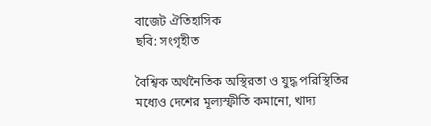বাজেট ঐতিহাসিক
ছবি: সংগৃহীত

বৈশ্বিক অর্থনৈতিক অস্থিরতা ও যুদ্ধ পরিস্থিতির মধ্যেও দেশের মূল্যস্ফীতি কমানো, খাদ্য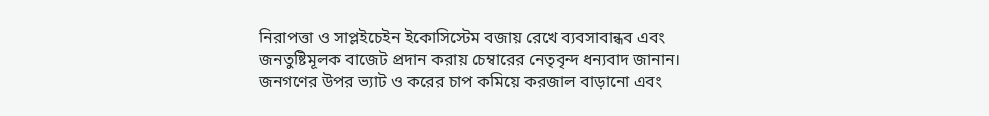নিরাপত্তা ও সাপ্লইচেইন ইকোসিস্টেম বজায় রেখে ব্যবসাবান্ধব এবং জনতুষ্টিমূলক বাজেট প্রদান করায় চেম্বারের নেতৃবৃন্দ ধন্যবাদ জানান। জনগণের উপর ভ্যাট ও করের চাপ কমিয়ে করজাল বাড়ানো এবং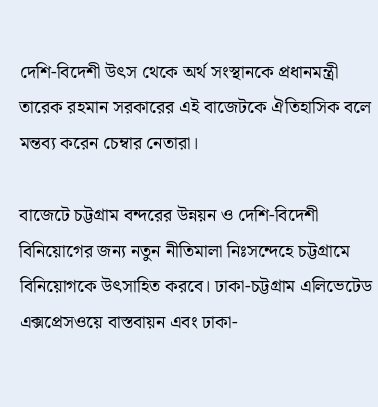দেশি-বিদেশী উৎস থেকে অর্থ সংস্থানকে প্রধানমন্ত্রী তারেক রহমান সরকারের এই বাজেটকে ঐতিহাসিক বলে মন্তব্য করেন চেম্বার নেতারা।

বাজেটে চট্টগ্রাম বন্দরের উন্নয়ন ও দেশি-বিদেশী বিনিয়োগের জন্য নতুন নীতিমালা নিঃসন্দেহে চট্টগ্রামে বিনিয়োগকে উৎসাহিত করবে। ঢাকা-চট্টগ্রাম এলিভেটেড এক্সপ্রেসওয়ে বাস্তবায়ন এবং ঢাকা-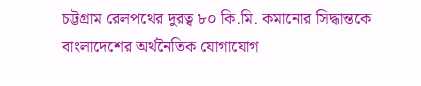চট্টগ্রাম রেলপথের দুরত্ব ৮০ কি.মি. কমানোর সিদ্ধান্তকে বাংলাদেশের অর্থনৈতিক যোগাযোগ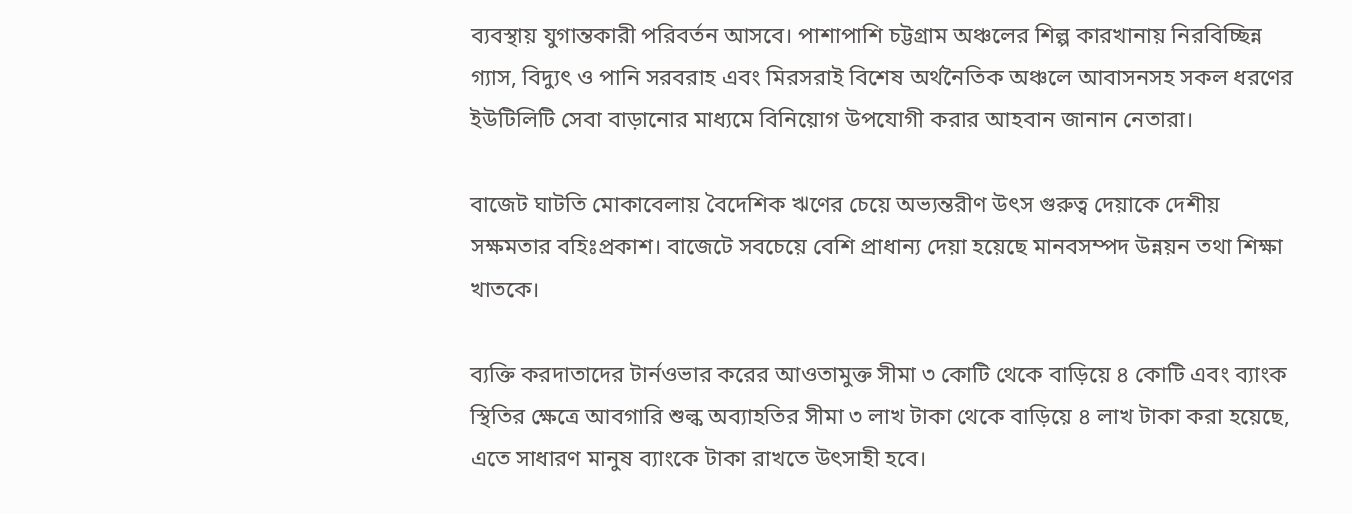ব্যবস্থায় যুগান্তকারী পরিবর্তন আসবে। পাশাপাশি চট্টগ্রাম অঞ্চলের শিল্প কারখানায় নিরবিচ্ছিন্ন গ্যাস, বিদ্যুৎ ও পানি সরবরাহ এবং মিরসরাই বিশেষ অর্থনৈতিক অঞ্চলে আবাসনসহ সকল ধরণের ইউটিলিটি সেবা বাড়ানোর মাধ্যমে বিনিয়োগ উপযোগী করার আহবান জানান নেতারা।

বাজেট ঘাটতি মোকাবেলায় বৈদেশিক ঋণের চেয়ে অভ্যন্তরীণ উৎস গুরুত্ব দেয়াকে দেশীয় সক্ষমতার বহিঃপ্রকাশ। বাজেটে সবচেয়ে বেশি প্রাধান্য দেয়া হয়েছে মানবসম্পদ উন্নয়ন তথা শিক্ষা খাতকে।

ব্যক্তি করদাতাদের টার্নওভার করের আওতামুক্ত সীমা ৩ কোটি থেকে বাড়িয়ে ৪ কোটি এবং ব্যাংক স্থিতির ক্ষেত্রে আবগারি শুল্ক অব্যাহতির সীমা ৩ লাখ টাকা থেকে বাড়িয়ে ৪ লাখ টাকা করা হয়েছে, এতে সাধারণ মানুষ ব্যাংকে টাকা রাখতে উৎসাহী হবে।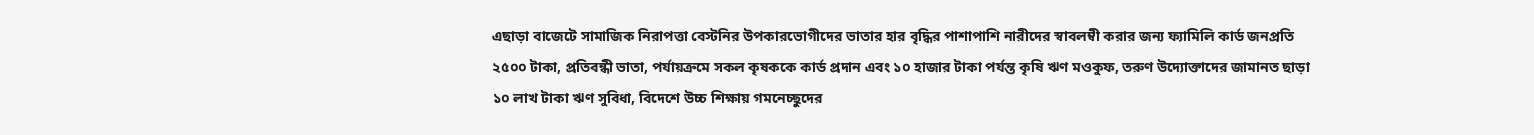এছাড়া বাজেটে সামাজিক নিরাপত্তা বেস্টনির উপকারভোগীদের ভাতার হার বৃদ্ধির পাশাপাশি নারীদের স্বাবলম্বী করার জন্য ফ্যামিলি কার্ড জনপ্রতি ২৫০০ টাকা, প্রতিবন্ধী ভাতা, পর্যায়ক্রমে সকল কৃষককে কার্ড প্রদান এবং ১০ হাজার টাকা পর্যন্ত কৃষি ঋণ মওকুফ, তরুণ উদ্যোক্তাদের জামানত ছাড়া ১০ লাখ টাকা ঋণ সুবিধা, বিদেশে উচ্চ শিক্ষায় গমনেচ্ছুদের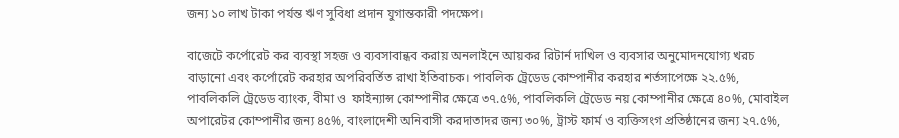জন্য ১০ লাখ টাকা পর্যন্ত ঋণ সুবিধা প্রদান যুগান্তকারী পদক্ষেপ।

বাজেটে কর্পোরেট কর ব্যবস্থা সহজ ও ব্যবসাবান্ধব করায় অনলাইনে আয়কর রিটার্ন দাখিল ও ব্যবসার অনুমোদনযোগ্য খরচ বাড়ানো এবং কর্পোরেট করহার অপরিবর্তিত রাখা ইতিবাচক। পাবলিক ট্রেডেড কোম্পানীর করহার শর্তসাপেক্ষে ২২.৫%, পাবলিকলি ট্রেডেড ব্যাংক, বীমা ও  ফাইন্যান্স কোম্পানীর ক্ষেত্রে ৩৭.৫%, পাবলিকলি ট্রেডেড নয় কোম্পানীর ক্ষেত্রে ৪০%, মোবাইল অপারেটর কোম্পানীর জন্য ৪৫%, বাংলাদেশী অনিবাসী করদাতাদর জন্য ৩০%, ট্রাস্ট ফার্ম ও ব্যক্তিসংগ প্রতিষ্ঠানের জন্য ২৭.৫%,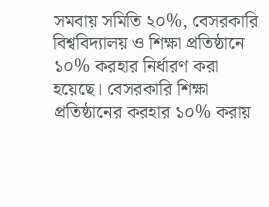সমবায় সমিতি ২০%, বেসরকারি বিশ্ববিদ্যালয় ও শিক্ষা প্রতিষ্ঠানে ১০% করহার নির্ধারণ করা হয়েছে। বেসরকারি শিক্ষা প্রতিষ্ঠানের করহার ১০% করায়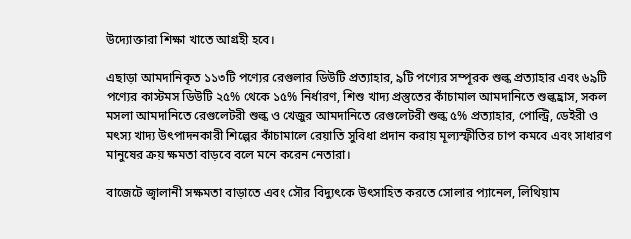উদ্যোক্তারা শিক্ষা খাতে আগ্রহী হবে।

এছাড়া আমদানিকৃত ১১৩টি পণ্যের রেগুলার ডিউটি প্রত্যাহার, ৯টি পণ্যের সম্পূরক শুল্ক প্রত্যাহার এবং ৬৯টি পণ্যের কাস্টমস ডিউটি ২৫% থেকে ১৫% নির্ধারণ, শিশু খাদ্য প্রস্তুতের কাঁচামাল আমদানিতে শুল্কহ্রাস, সকল মসলা আমদানিতে রেগুলেটরী শুল্ক ও খেজুর আমদানিতে রেগুলেটরী শুল্ক ৫% প্রত্যাহার, পোল্ট্রি, ডেইরী ও মৎস্য খাদ্য উৎপাদনকারী শিল্পের কাঁচামালে রেয়াতি সুবিধা প্রদান করায় মূল্যস্ফীতির চাপ কমবে এবং সাধারণ মানুষের ক্রয় ক্ষমতা বাড়বে বলে মনে করেন নেতারা।

বাজেটে জ্বালানী সক্ষমতা বাড়াতে এবং সৌর বিদ্যুৎকে উৎসাহিত করতে সোলার প্যানেল, লিথিয়াম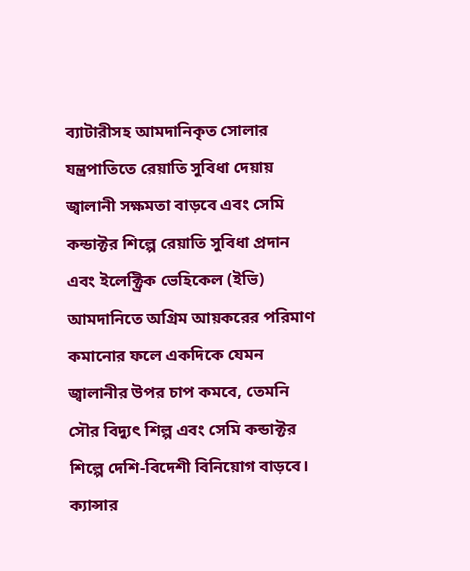ব্যাটারীসহ আমদানিকৃত সোলার যন্ত্রপাতিতে রেয়াতি সুবিধা দেয়ায় জ্বালানী সক্ষমতা বাড়বে এবং সেমি কন্ডাক্টর শিল্পে রেয়াতি সুবিধা প্রদান এবং ইলেক্ট্রিক ভেহিকেল (ইভি) আমদানিতে অগ্রিম আয়করের পরিমাণ কমানোর ফলে একদিকে যেমন জ্বালানীর উপর চাপ কমবে, তেমনি সৌর বিদ্যুৎ শিল্প এবং সেমি কন্ডাক্টর শিল্পে দেশি-বিদেশী বিনিয়োগ বাড়বে। ক্যান্সার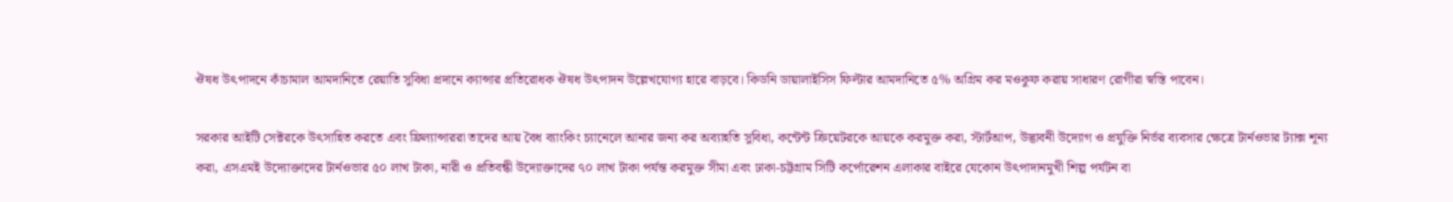ঔষধ উৎপাদনে কাঁচামাল আমদানিতে রেয়াতি সুবিধা প্রদানে ক্যান্সার প্রতিরোধক ঔষধ উৎপাদন উল্লেখযোগ্য হারে বাড়বে। কিডনি ডায়ালাইসিস ফিল্টার আমদানিতে ৫% অগ্রিম কর মওকুফ করায় সাধারণ রোগীরা স্বস্তি পাবেন।

সরকার আইটি সেক্টরকে উৎসাহিত করতে এবং ফ্রিল্যান্সাররা তাদের আয় বৈধ ব্যাংকিং চ্যানেলে আনার জন্য কর অব্যাহতি সুবিধা, কন্টেন্ট ক্রিয়েটরকে আয়কে করমুক্ত করা, স্টার্টআপ, উদ্ভাবনী উদ্যোগ ও প্রযুক্তি নির্ভর ব্যবসার ক্ষেত্রে টার্নওভার ট্যাক্স শূন্য করা, এসএমই উদ্যোক্তাদের টার্নওভার ৫০ লাখ টাকা, নারী ও প্রতিবন্ধী উদ্যোক্তাদের ৭০ লাখ টাকা পর্যন্ত করমুক্ত সীমা এবং ঢাকা-চট্টগ্রাম সিটি কর্পোরেশন এলাকার বাইরে যেকোন উৎপাদানমুখী শিল্প পর্যটন বা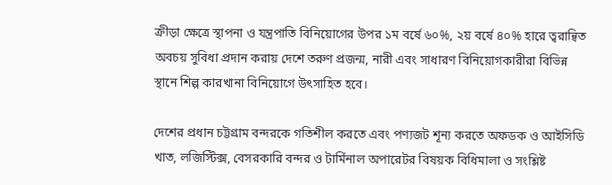ক্রীড়া ক্ষেত্রে স্থাপনা ও যন্ত্রপাতি বিনিয়োগের উপর ১ম বর্ষে ৬০%, ২য় বর্ষে ৪০% হারে ত্বরান্বিত অবচয় সুবিধা প্রদান করায় দেশে তরুণ প্রজন্ম, নারী এবং সাধারণ বিনিয়োগকারীরা বিভিন্ন স্থানে শিল্প কারখানা বিনিয়োগে উৎসাহিত হবে।

দেশের প্রধান চট্টগ্রাম বন্দরকে গতিশীল করতে এবং পণ্যজট শূন্য করতে অফডক ও আইসিডি খাত, লজিস্টিক্স, বেসরকারি বন্দর ও টার্মিনাল অপারেটর বিষয়ক বিধিমালা ও সংশ্লিষ্ট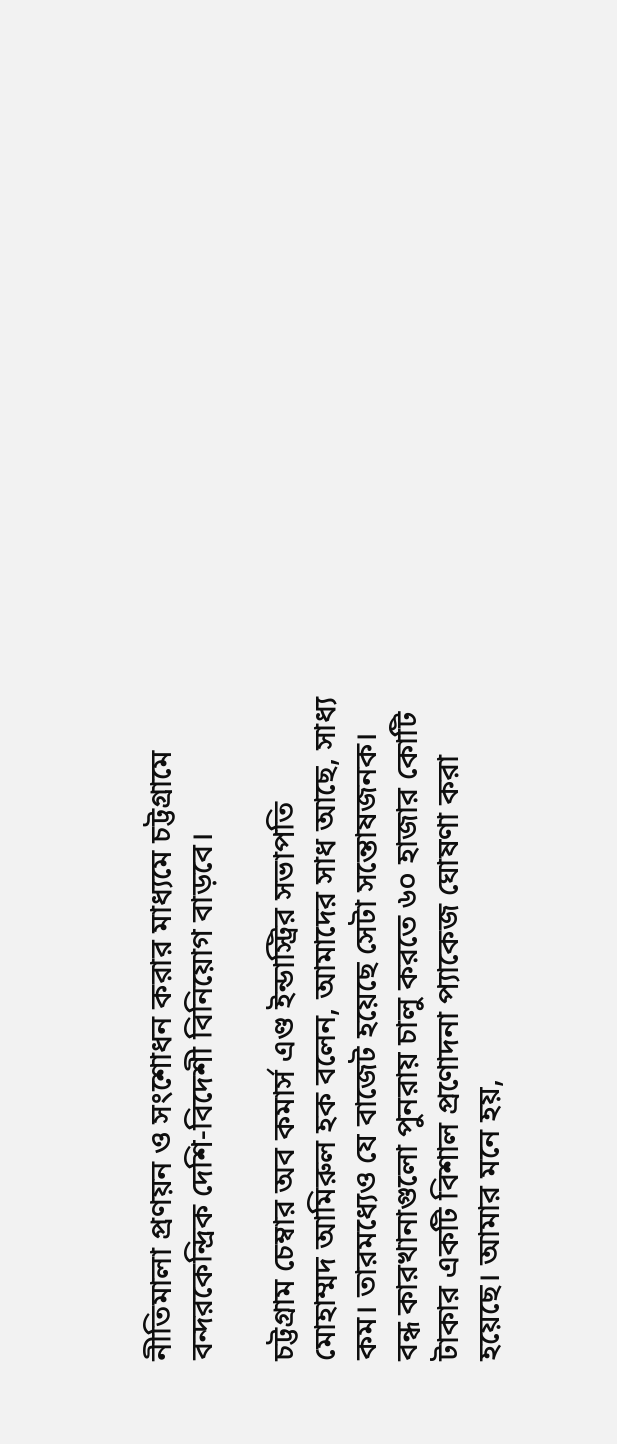নীতিমালা প্রণয়ন ও সংশোধন করার মাধ্যমে চট্টগ্রামে বন্দরকেন্দ্রিক দেশি-বিদেশী বিনিয়োগ বাড়বে।

চট্টগ্রাম চেম্বার অব কমার্স এণ্ড ইন্ডাস্ট্রির সভাপতি মোহাম্মদ আমিরুল হক বলেন, আমাদের সাধ আছে, সাধ্য কম। তারমধ্যেও যে বাজেট হয়েছে সেটা সন্তোষজনক। বন্ধ কারখানাগুলো পুনরায় চালু করতে ৬০ হাজার কোটি টাকার একটি বিশাল প্রণোদনা প্যাকেজ ঘোষণা করা হয়েছে। আমার মনে হয়,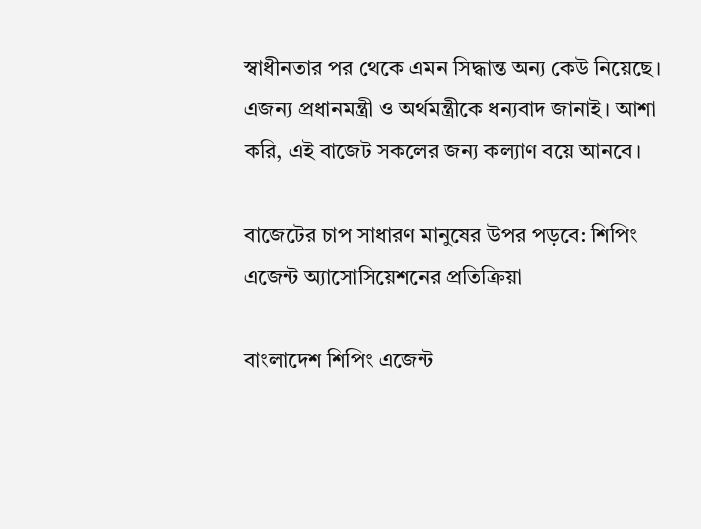স্বাধীনতার পর থেকে এমন সিদ্ধান্ত অন্য কেউ নিয়েছে। এজন্য প্রধানমন্ত্রী ও অর্থমন্ত্রীকে ধন্যবাদ জানাই। আশা করি, এই বাজেট সকলের জন্য কল্যাণ বয়ে আনবে।

বাজেটের চাপ সাধারণ মানুষের উপর পড়বে: শিপিং এজেন্ট অ্যাসোসিয়েশনের প্রতিক্রিয়া

বাংলাদেশ শিপিং এজেন্ট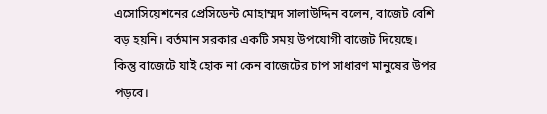এসোসিয়েশনের প্রেসিডেন্ট মোহাম্মদ সালাউদ্দিন বলেন, বাজেট বেশি বড় হয়নি। বর্তমান সরকার একটি সময় উপযোগী বাজেট দিয়েছে। কিন্তু বাজেটে যাই হোক না কেন বাজেটের চাপ সাধারণ মানুষের উপর পড়বে।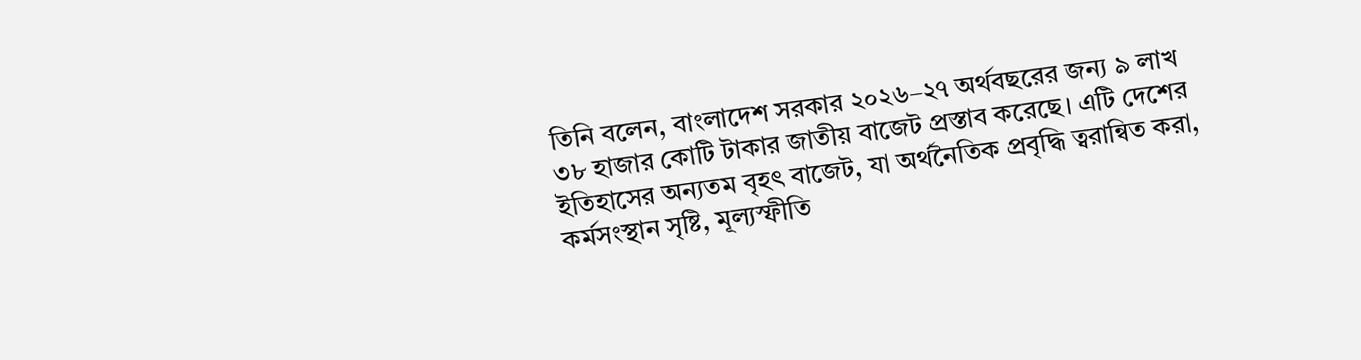তিনি বলেন, বাংলাদেশ সরকার ২০২৬–২৭ অর্থবছরের জন্য ৯ লাখ ৩৮ হাজার কোটি টাকার জাতীয় বাজেট প্রস্তাব করেছে। এটি দেশের ইতিহাসের অন্যতম বৃহৎ বাজেট, যা অর্থনৈতিক প্রবৃদ্ধি ত্বরান্বিত করা, কর্মসংস্থান সৃষ্টি, মূল্যস্ফীতি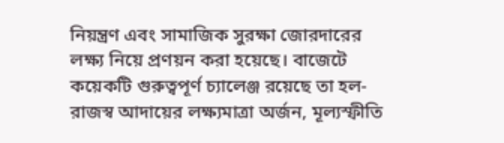নিয়ন্ত্রণ এবং সামাজিক সুরক্ষা জোরদারের লক্ষ্য নিয়ে প্রণয়ন করা হয়েছে। বাজেটে কয়েকটি গুরুত্বপূর্ণ চ্যালেঞ্জ রয়েছে তা হল- রাজস্ব আদায়ের লক্ষ্যমাত্রা অর্জন, মূল্যস্ফীতি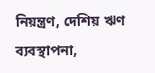নিয়ন্ত্রণ, দেশিয় ঋণ ব্যবস্থাপনা,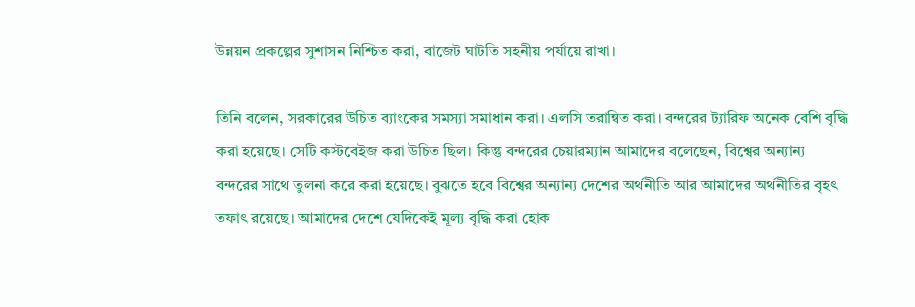উন্নয়ন প্রকল্পের সুশাসন নিশ্চিত করা, বাজেট ঘাটতি সহনীয় পর্যায়ে রাখা।

তিনি বলেন, সরকারের উচিত ব্যাংকের সমস্যা সমাধান করা। এলসি তরান্বিত করা। বন্দরের ট্যারিফ অনেক বেশি বৃদ্ধি করা হয়েছে। সেটি কস্টবেইজ করা উচিত ছিল। কিন্তু বন্দরের চেয়ারম্যান আমাদের বলেছেন, বিশ্বের অন্যান্য বন্দরের সাথে তুলনা করে করা হয়েছে। বুঝতে হবে বিশ্বের অন্যান্য দেশের অর্থনীতি আর আমাদের অর্থনীতির বৃহৎ তফাৎ রয়েছে। আমাদের দেশে যেদিকেই মূল্য বৃদ্ধি করা হোক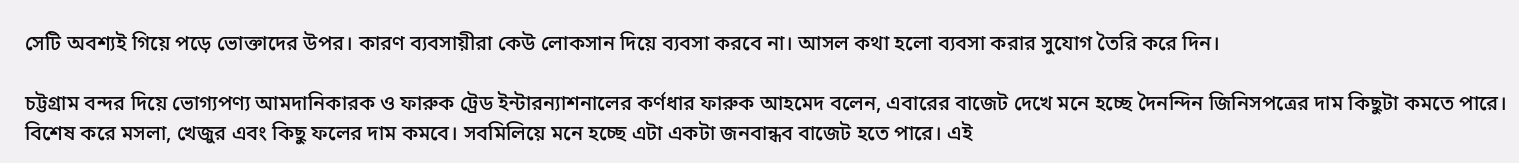সেটি অবশ্যই গিয়ে পড়ে ভোক্তাদের উপর। কারণ ব্যবসায়ীরা কেউ লোকসান দিয়ে ব্যবসা করবে না। আসল কথা হলো ব্যবসা করার সুযোগ তৈরি করে দিন।

চট্টগ্রাম বন্দর দিয়ে ভোগ্যপণ্য আমদানিকারক ও ফারুক ট্রেড ইন্টারন্যাশনালের কর্ণধার ফারুক আহমেদ বলেন, এবারের বাজেট দেখে মনে হচ্ছে দৈনন্দিন জিনিসপত্রের দাম কিছুটা কমতে পারে। বিশেষ করে মসলা, খেজুর এবং কিছু ফলের দাম কমবে। সবমিলিয়ে মনে হচ্ছে এটা একটা জনবান্ধব বাজেট হতে পারে। এই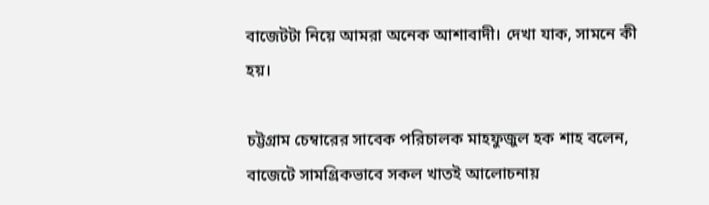বাজেটটা নিয়ে আমরা অনেক আশাবাদী। দেখা যাক, সামনে কী হয়।

চট্টগ্রাম চেম্বারের সাবেক পরিচালক মাহফুজুল হক শাহ বলেন, বাজেটে সামগ্রিকভাবে সকল খাতই আলোচনায়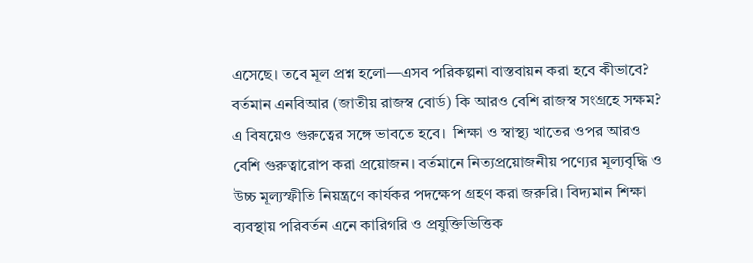এসেছে। তবে মূল প্রশ্ন হলো—এসব পরিকল্পনা বাস্তবায়ন করা হবে কীভাবে? বর্তমান এনবিআর (জাতীয় রাজস্ব বোর্ড) কি আরও বেশি রাজস্ব সংগ্রহে সক্ষম? এ বিষয়েও গুরুত্বের সঙ্গে ভাবতে হবে।  শিক্ষা ও স্বাস্থ্য খাতের ওপর আরও বেশি গুরুত্বারোপ করা প্রয়োজন। বর্তমানে নিত্যপ্রয়োজনীয় পণ্যের মূল্যবৃদ্ধি ও উচ্চ মূল্যস্ফীতি নিয়ন্ত্রণে কার্যকর পদক্ষেপ গ্রহণ করা জরুরি। বিদ্যমান শিক্ষা ব্যবস্থায় পরিবর্তন এনে কারিগরি ও প্রযুক্তিভিত্তিক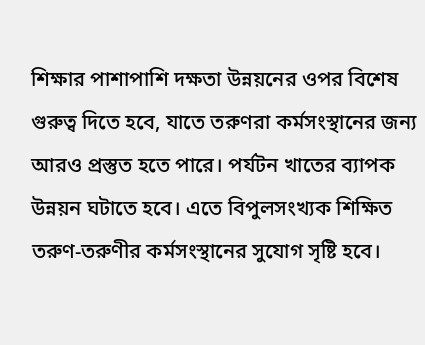শিক্ষার পাশাপাশি দক্ষতা উন্নয়নের ওপর বিশেষ গুরুত্ব দিতে হবে, যাতে তরুণরা কর্মসংস্থানের জন্য আরও প্রস্তুত হতে পারে। পর্যটন খাতের ব্যাপক উন্নয়ন ঘটাতে হবে। এতে বিপুলসংখ্যক শিক্ষিত তরুণ-তরুণীর কর্মসংস্থানের সুযোগ সৃষ্টি হবে।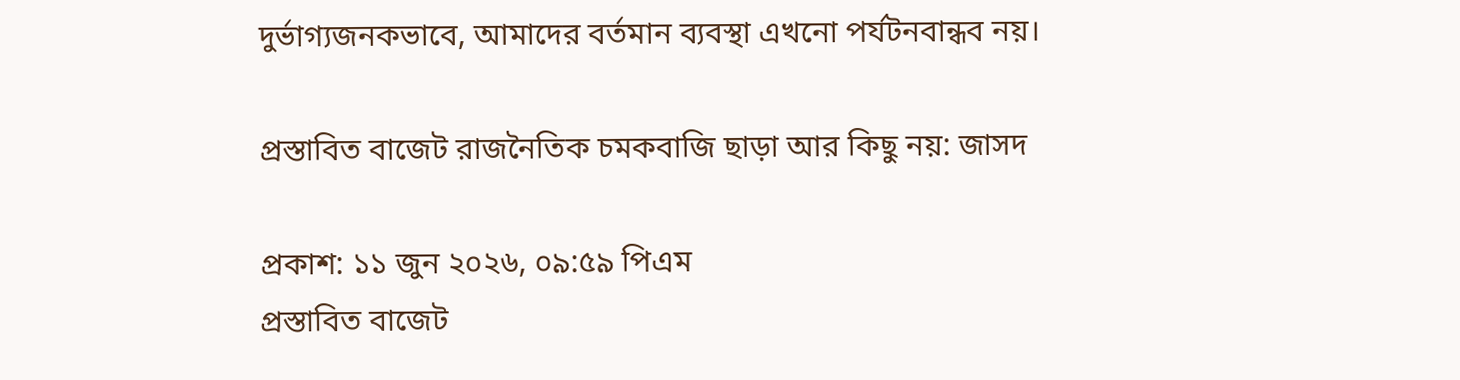দুর্ভাগ্যজনকভাবে, আমাদের বর্তমান ব্যবস্থা এখনো পর্যটনবান্ধব নয়।

প্রস্তাবিত বাজেট রাজনৈতিক চমকবাজি ছাড়া আর কিছু নয়: জাসদ

প্রকাশ: ১১ জুন ২০২৬, ০৯:৫৯ পিএম
প্রস্তাবিত বাজেট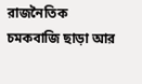রাজনৈতিক চমকবাজি ছাড়া আর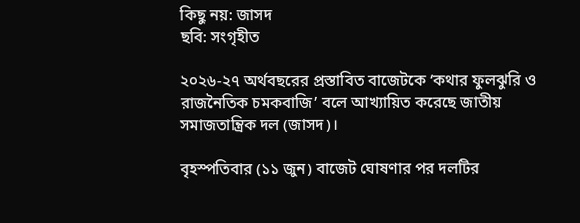কিছু নয়: জাসদ
ছবি: সংগৃহীত

২০২৬-২৭ অর্থবছরের প্রস্তাবিত বাজেটকে ‘কথার ফুলঝুরি ও রাজনৈতিক চমকবাজি’ বলে আখ্যায়িত করেছে জাতীয় সমাজতান্ত্রিক দল (জাসদ)।

বৃহস্পতিবার (১১ জুন) বাজেট ঘোষণার পর দলটির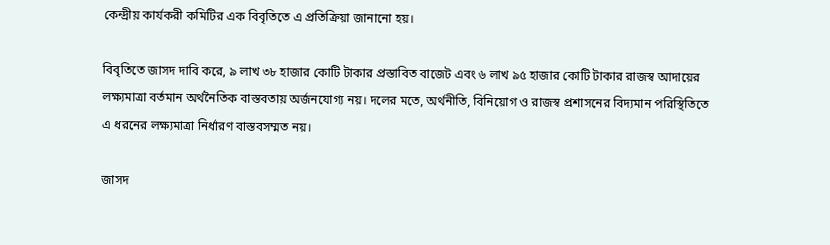কেন্দ্রীয় কার্যকরী কমিটির এক বিবৃতিতে এ প্রতিক্রিয়া জানানো হয়।

বিবৃতিতে জাসদ দাবি করে, ৯ লাখ ৩৮ হাজার কোটি টাকার প্রস্তাবিত বাজেট এবং ৬ লাখ ৯৫ হাজার কোটি টাকার রাজস্ব আদায়ের লক্ষ্যমাত্রা বর্তমান অর্থনৈতিক বাস্তবতায় অর্জনযোগ্য নয়। দলের মতে, অর্থনীতি, বিনিয়োগ ও রাজস্ব প্রশাসনের বিদ্যমান পরিস্থিতিতে এ ধরনের লক্ষ্যমাত্রা নির্ধারণ বাস্তবসম্মত নয়।

জাসদ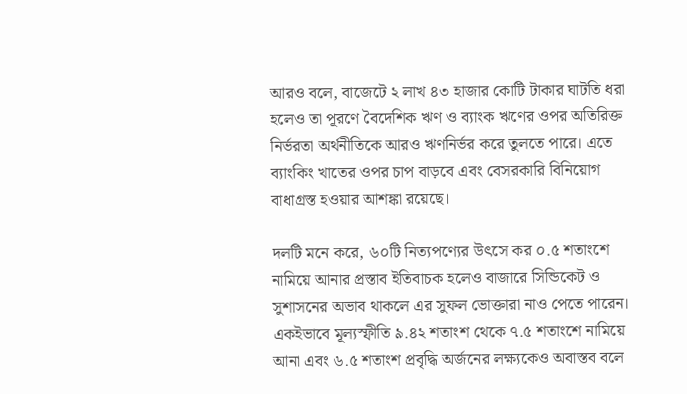আরও বলে, বাজেটে ২ লাখ ৪৩ হাজার কোটি টাকার ঘাটতি ধরা হলেও তা পূরণে বৈদেশিক ঋণ ও ব্যাংক ঋণের ওপর অতিরিক্ত নির্ভরতা অর্থনীতিকে আরও ঋণনির্ভর করে তুলতে পারে। এতে ব্যাংকিং খাতের ওপর চাপ বাড়বে এবং বেসরকারি বিনিয়োগ বাধাগ্রস্ত হওয়ার আশঙ্কা রয়েছে।

দলটি মনে করে, ৬০টি নিত্যপণ্যের উৎসে কর ০.৫ শতাংশে নামিয়ে আনার প্রস্তাব ইতিবাচক হলেও বাজারে সিন্ডিকেট ও সুশাসনের অভাব থাকলে এর সুফল ভোক্তারা নাও পেতে পারেন। একইভাবে মূল্যস্ফীতি ৯.৪২ শতাংশ থেকে ৭.৫ শতাংশে নামিয়ে আনা এবং ৬.৫ শতাংশ প্রবৃদ্ধি অর্জনের লক্ষ্যকেও অবাস্তব বলে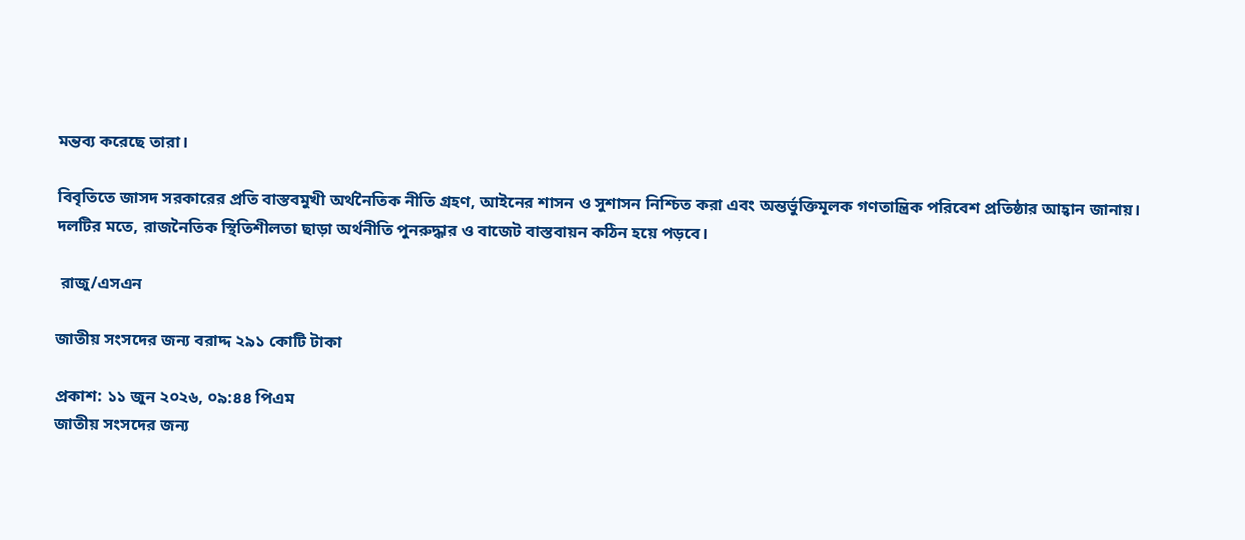মন্তব্য করেছে তারা।

বিবৃতিতে জাসদ সরকারের প্রতি বাস্তবমুখী অর্থনৈতিক নীতি গ্রহণ, আইনের শাসন ও সুশাসন নিশ্চিত করা এবং অন্তর্ভুক্তিমূলক গণতান্ত্রিক পরিবেশ প্রতিষ্ঠার আহ্বান জানায়। দলটির মতে, রাজনৈতিক স্থিতিশীলতা ছাড়া অর্থনীতি পুনরুদ্ধার ও বাজেট বাস্তবায়ন কঠিন হয়ে পড়বে।

 রাজু/এসএন

জাতীয় সংসদের জন্য বরাদ্দ ২৯১ কোটি টাকা

প্রকাশ: ১১ জুন ২০২৬, ০৯:৪৪ পিএম
জাতীয় সংসদের জন্য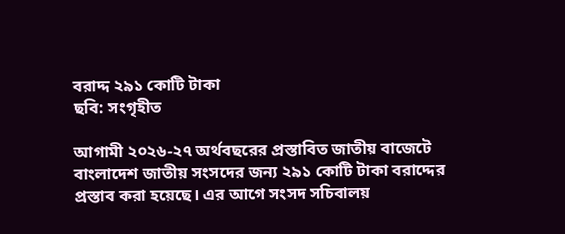বরাদ্দ ২৯১ কোটি টাকা
ছবি: সংগৃহীত

আগামী ২০২৬-২৭ অর্থবছরের প্রস্তাবিত জাতীয় বাজেটে বাংলাদেশ জাতীয় সংসদের জন্য ২৯১ কোটি টাকা বরাদ্দের প্রস্তাব করা হয়েছে। এর আগে সংসদ সচিবালয়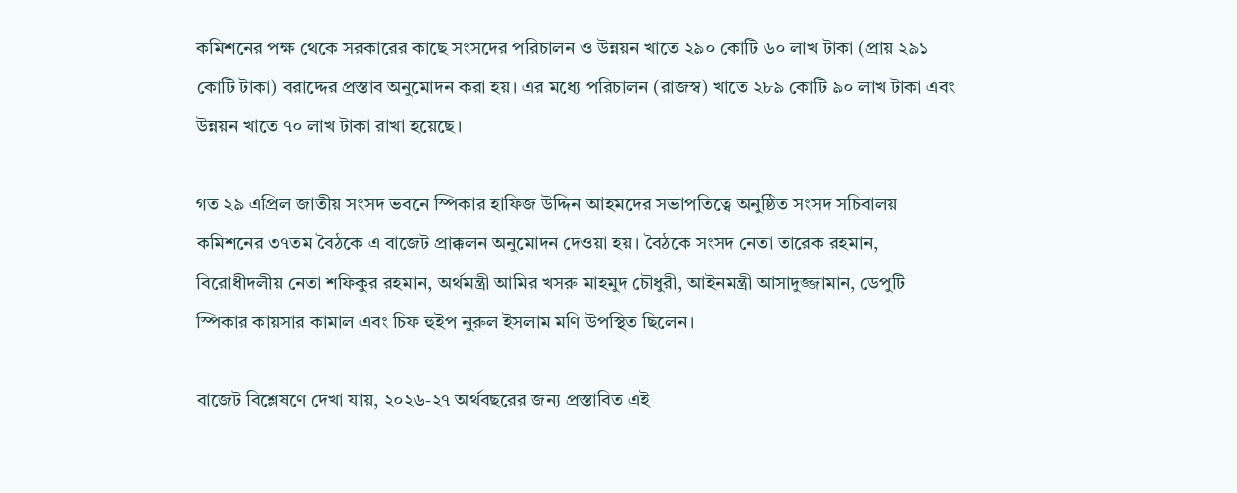কমিশনের পক্ষ থেকে সরকারের কাছে সংসদের পরিচালন ও উন্নয়ন খাতে ২৯০ কোটি ৬০ লাখ টাকা (প্রায় ২৯১ কোটি টাকা) বরাদ্দের প্রস্তাব অনুমোদন করা হয়। এর মধ্যে পরিচালন (রাজস্ব) খাতে ২৮৯ কোটি ৯০ লাখ টাকা এবং উন্নয়ন খাতে ৭০ লাখ টাকা রাখা হয়েছে।

গত ২৯ এপ্রিল জাতীয় সংসদ ভবনে স্পিকার হাফিজ উদ্দিন আহমদের সভাপতিত্বে অনুষ্ঠিত সংসদ সচিবালয় কমিশনের ৩৭তম বৈঠকে এ বাজেট প্রাক্কলন অনুমোদন দেওয়া হয়। বৈঠকে সংসদ নেতা তারেক রহমান, বিরোধীদলীয় নেতা শফিকুর রহমান, অর্থমন্ত্রী আমির খসরু মাহমুদ চৌধুরী, আইনমন্ত্রী আসাদুজ্জামান, ডেপুটি স্পিকার কায়সার কামাল এবং চিফ হুইপ নুরুল ইসলাম মণি উপস্থিত ছিলেন।

বাজেট বিশ্লেষণে দেখা যায়, ২০২৬-২৭ অর্থবছরের জন্য প্রস্তাবিত এই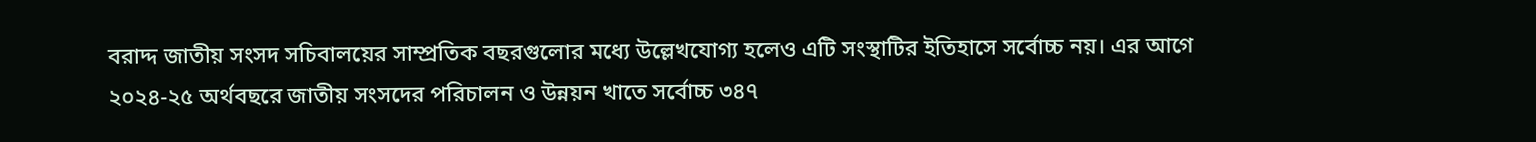বরাদ্দ জাতীয় সংসদ সচিবালয়ের সাম্প্রতিক বছরগুলোর মধ্যে উল্লেখযোগ্য হলেও এটি সংস্থাটির ইতিহাসে সর্বোচ্চ নয়। এর আগে ২০২৪-২৫ অর্থবছরে জাতীয় সংসদের পরিচালন ও উন্নয়ন খাতে সর্বোচ্চ ৩৪৭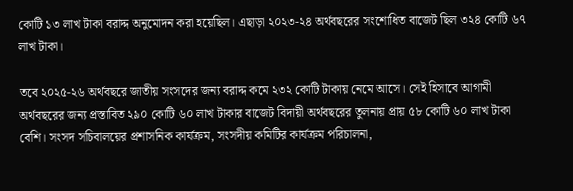কোটি ১৩ লাখ টাকা বরাদ্দ অনুমোদন করা হয়েছিল। এছাড়া ২০২৩-২৪ অর্থবছরের সংশোধিত বাজেট ছিল ৩২৪ কোটি ৬৭ লাখ টাকা।

তবে ২০২৫-২৬ অর্থবছরে জাতীয় সংসদের জন্য বরাদ্দ কমে ২৩২ কোটি টাকায় নেমে আসে। সেই হিসাবে আগামী অর্থবছরের জন্য প্রস্তাবিত ২৯০ কোটি ৬০ লাখ টাকার বাজেট বিদায়ী অর্থবছরের তুলনায় প্রায় ৫৮ কোটি ৬০ লাখ টাকা বেশি। সংসদ সচিবালয়ের প্রশাসনিক কার্যক্রম, সংসদীয় কমিটির কার্যক্রম পরিচালনা,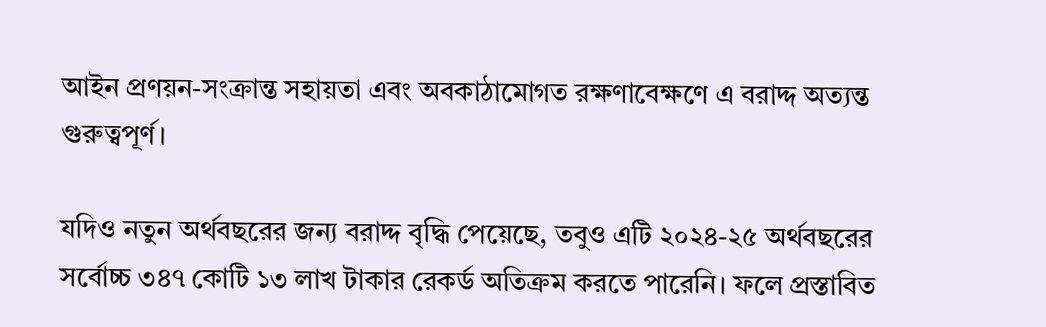আইন প্রণয়ন-সংক্রান্ত সহায়তা এবং অবকাঠামোগত রক্ষণাবেক্ষণে এ বরাদ্দ অত্যন্ত গুরুত্বপূর্ণ।

যদিও নতুন অর্থবছরের জন্য বরাদ্দ বৃদ্ধি পেয়েছে, তবুও এটি ২০২৪-২৫ অর্থবছরের সর্বোচ্চ ৩৪৭ কোটি ১৩ লাখ টাকার রেকর্ড অতিক্রম করতে পারেনি। ফলে প্রস্তাবিত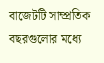বাজেটটি সাম্প্রতিক বছরগুলোর মধ্যে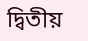দ্বিতীয়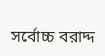সর্বোচ্চ বরাদ্দ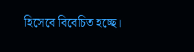হিসেবে বিবেচিত হচ্ছে।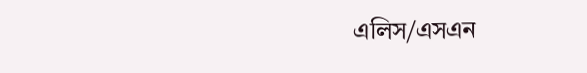এলিস/এসএন